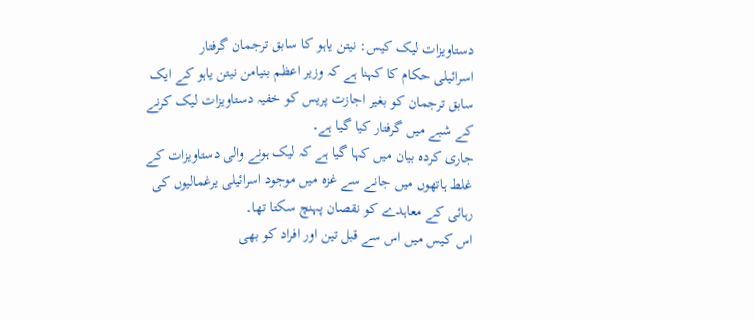دستاویزات لیک کیس: نیتن یاہو کا سابق ترجمان گرفتار
اسرائیلی حکام کا کہنا ہے کہ وزیر اعظم بنیامن نیتن یاہو کے ایک سابق ترجمان کو بغیر اجازت پریس کو خفیہ دستاویزات لیک کرنے کے شبے میں گرفتار کیا گیا ہے۔
جاری کردہ بیان میں کہا گیا ہے کہ لیک ہونے والی دستاویزات کے غلط ہاتھوں میں جانے سے غزہ میں موجود اسرائیلی یرغمالیوں کی رہائی کے معاہدے کو نقصان پہنچ سکتا تھا۔
اس کیس میں اس سے قبل تین اور افراد کو بھی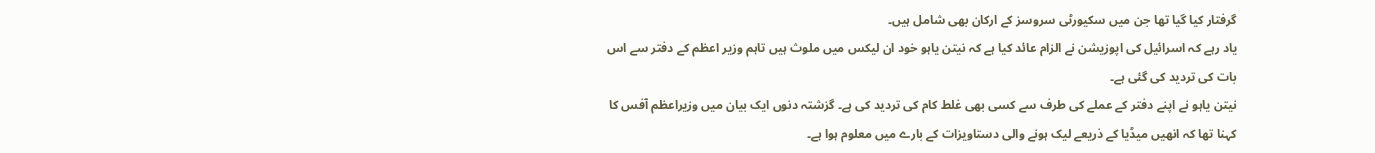گرفتار کیا گیا تھا جن میں سکیورٹی سروسز کے ارکان بھی شامل ہیں۔
یاد رہے کہ اسرائیل کی اپوزیشن نے الزام عائد کیا ہے کہ نیتن یاہو خود ان لیکس میں ملوث ہیں تاہم وزیر اعظم کے دفتر سے اس بات کی تردید کی گئی ہے۔
نیتن یاہو نے اپنے دفتر کے عملے کی طرف سے کسی بھی غلط کام کی تردید کی ہے۔ گزشتہ دنوں ایک بیان میں وزیراعظم آفس کا کہنا تھا کہ انھیں میڈیا کے ذریعے لیک ہونے والی دستاویزات کے بارے میں معلوم ہوا ہے۔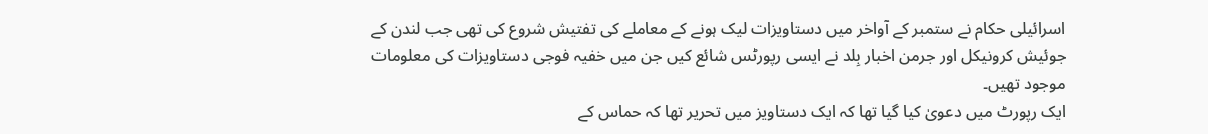اسرائیلی حکام نے ستمبر کے آواخر میں دستاویزات لیک ہونے کے معاملے کی تفتیش شروع کی تھی جب لندن کے جوئیش کرونیکل اور جرمن اخبار بِلد نے ایسی رپورٹس شائع کیں جن میں خفیہ فوجی دستاویزات کی معلومات موجود تھیں۔
ایک رپورٹ میں دعویٰ کیا گیا تھا کہ ایک دستاویز میں تحریر تھا کہ حماس کے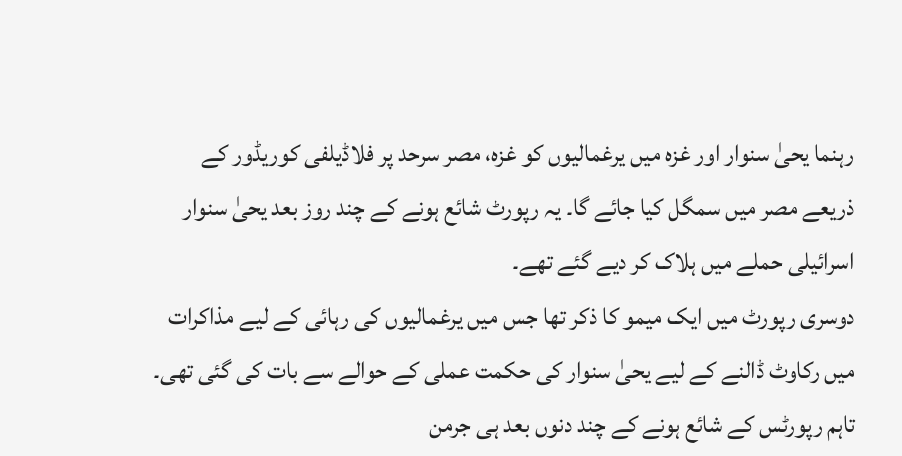رہنما یحیٰ سنوار اور غزہ میں یرغمالیوں کو غزہ، مصر سرحد پر فلاڈیلفی کوریڈور کے ذریعے مصر میں سمگل کیا جائے گا۔ یہ رپورٹ شائع ہونے کے چند روز بعد یحیٰ سنوار اسرائیلی حملے میں ہلاک کر دیے گئے تھے۔
دوسری رپورٹ میں ایک میمو کا ذکر تھا جس میں یرغمالیوں کی رہائی کے لیے مذاکرات میں رکاوٹ ڈالنے کے لیے یحیٰ سنوار کی حکمت عملی کے حوالے سے بات کی گئی تھی۔ تاہم رپورٹس کے شائع ہونے کے چند دنوں بعد ہی جرمن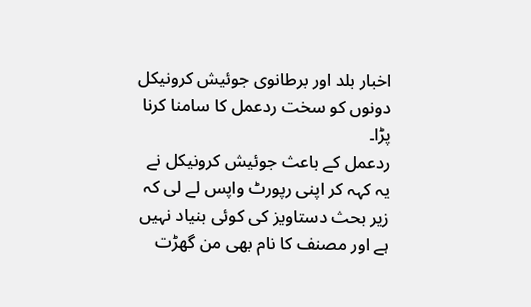اخبار بلد اور برطانوی جوئیش کرونیکل دونوں کو سخت ردعمل کا سامنا کرنا پڑا۔
ردعمل کے باعث جوئیش کرونیکل نے یہ کہہ کر اپنی رپورٹ واپس لے لی کہ زیر بحث دستاویز کی کوئی بنیاد نہیں ہے اور مصنف کا نام بھی من گھڑت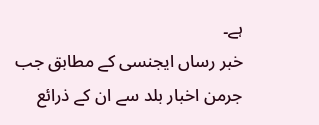ہے۔
خبر رساں ایجنسی کے مطابق جب جرمن اخبار بلد سے ان کے ذرائع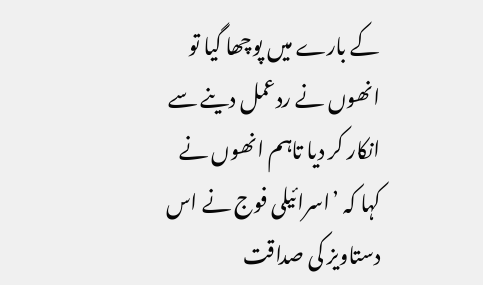کے بارے میں پوچھا گیا تو انھوں نے ردعمل دینے سے انکار کر دیا تاہم انھوں نے کہا کہ ’اسرائیلی فوج نے اس دستاویز کی صداقت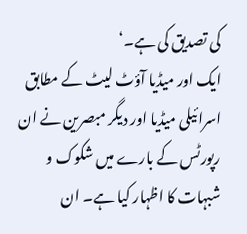کی تصدیق کی ہے۔‘
ایک اور میڈیا آؤٹ لیٹ کے مطابق اسرائیلی میڈیا اور دیگر مبصرین نے ان رپورٹس کے بارے میں شکوک و شبہات کا اظہار کیا ہے۔ ان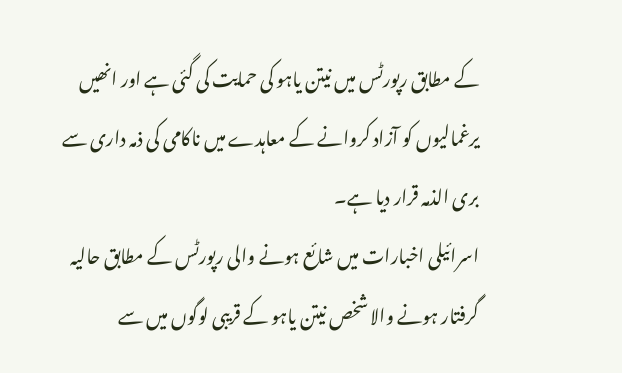کے مطابق رپورٹس میں نیتن یاہو کی حمایت کی گئی ہے اور انھیں یرغمالیوں کو آزاد کروانے کے معاہدے میں ناکامی کی ذمہ داری سے بری الذمہ قرار دیا ہے۔
اسرائیلی اخبارات میں شائع ہونے والی رپورٹس کے مطابق حالیہ گرفتار ہونے والا شخص نیتن یاہو کے قریبی لوگوں میں سے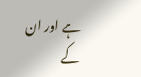ہے اور ان کے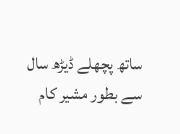ساتھ پچھلے ڈیڑھ سال سے بطور مشیر کام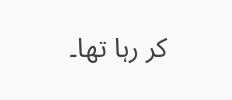کر رہا تھا۔